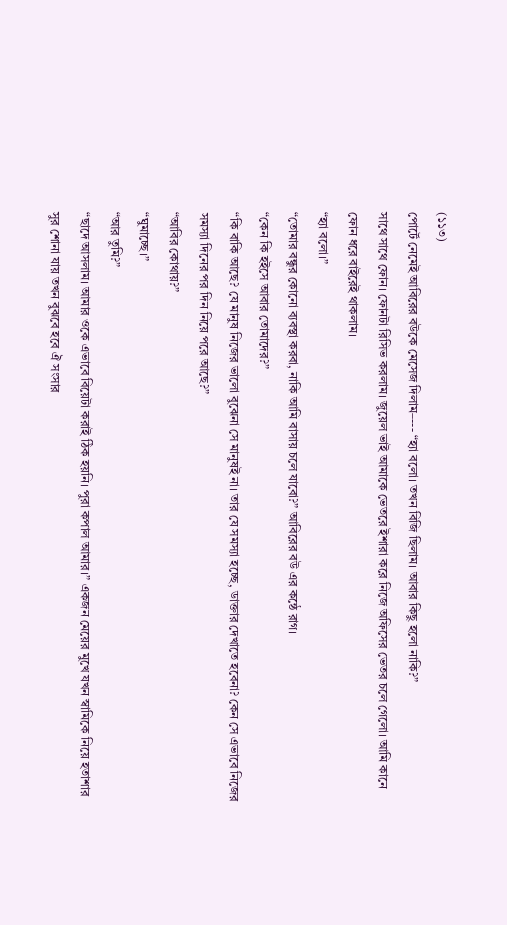(১১৩)
পোর্টে নেমেই আবিরের বউকে মেসেজ দিলাম–--- “হ্যা বলো। তখন বিজি ছিলাম। আবার কিছু হলো নাকি?”
সাথে সাথে ফোন। ফোনটা রিসিভ করলাম। জুয়েল ভাই আমাকে ভেতরে ইশারা করে নিজে অফিসের ভেতর চলে গেলো। আমি কানে ফোন ধরে বাইরেই থাকলাম।
“হ্যা বলো।”
“তোমার বন্ধুর কোনো ব্যবস্থা করবা, নাকি আমি বাসায় চলে যাবো?” আবিরের বউ এর কন্ঠে রাগ।
“কেন কি হইসে আবার তোমাদের?”
“কি বাকি আছে? যে মানুষ নিজের ভালো বুঝেনা সে মানুষই না। তার যে সমস্যা হচ্ছে, ডাক্তার দেখাতে হবেনা? কেন সে এভাবে নিজের সমস্যা দিনের পর দিন নিয়ে পরে আছে?”
“আবির কোথায়?”
“ঘুমাচ্ছে।”
“আর তুমি?”
“ছাদে আসলাম। আমার ওকে এভাবে বিয়েটা করাই ঠিক হয়নি। পুরা কপাল আমার।” একজন মেয়ের মুখে যখন স্বামিকে নিয়ে হতাশার সুর শোনা যায় তখন বুঝবে হবে ঐ সংসার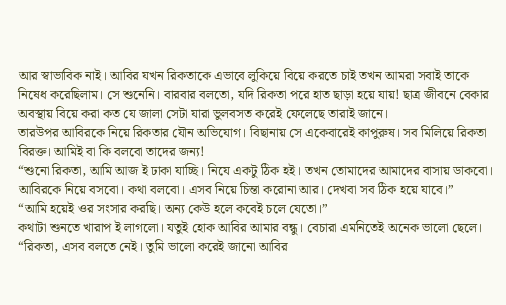আর স্বাভাবিক নাই। আবির যখন রিকতাকে এভাবে লুকিয়ে বিয়ে করতে চাই তখন আমরা সবাই তাকে নিষেধ করেছিলাম। সে শুনেনি। বারবার বলতো, যদি রিকতা পরে হাত ছাড়া হয়ে যায়! ছাত্র জীবনে বেকার অবস্থায় বিয়ে করা কত যে জালা সেটা যারা ভুলবসত করেই ফেলেছে তারাই জানে।
তারউপর আবিরকে নিয়ে রিকতার যৌন অভিযোগ। বিছানায় সে একেবারেই কাপুরুষ। সব মিলিয়ে রিকতা বিরক্ত। আমিই বা কি বলবো তাদের জন্য!
“শুনো রিকতা, আমি আজ ই ঢাকা যাচ্ছি। নিযে একটু ঠিক হই। তখন তোমাদের আমাদের বাসায় ডাকবো। আবিরকে নিয়ে বসবো। কথা বলবো। এসব নিয়ে চিন্তা করোনা আর। দেখবা সব ঠিক হয়ে যাবে।”
“আমি হয়েই ওর সংসার করছি। অন্য কেউ হলে কবেই চলে যেতো।”
কথাটা শুনতে খারাপ ই লাগলো। যতুই হোক আবির আমার বন্ধু। বেচারা এমনিতেই অনেক ভালো ছেলে।
“রিকতা, এসব বলতে নেই। তুমি ভালো করেই জানো আবির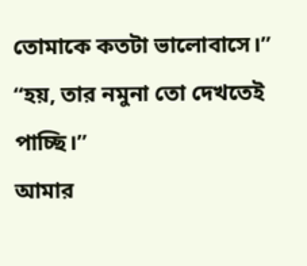তোমাকে কতটা ভালোবাসে।”
“হয়, তার নমুনা তো দেখতেই পাচ্ছি।”
আমার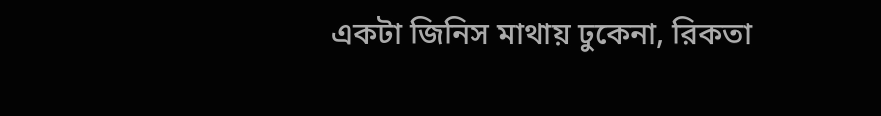একটা জিনিস মাথায় ঢুকেনা, রিকতা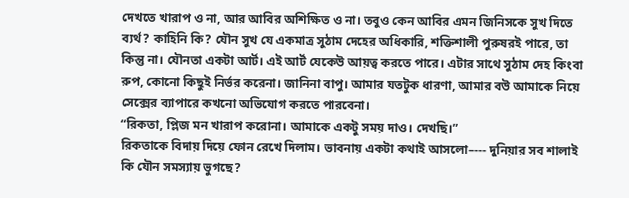দেখতে খারাপ ও না, আর আবির অশিক্ষিত ও না। তবুও কেন আবির এমন জিনিসকে সুখ দিতে ব্যর্থ? কাহিনি কি? যৌন সুখ যে একমাত্র সুঠাম দেহের অধিকারি, শক্তিশালী পুরুষরই পারে, তা কিন্তু না। যৌনতা একটা আর্ট। এই আর্ট যেকেউ আয়ত্ব করতে পারে। এটার সাথে সুঠাম দেহ কিংবা রুপ, কোনো কিছুই নির্ভর করেনা। জানিনা বাপু। আমার যতটুক ধারণা, আমার বউ আমাকে নিয়ে সেক্সের ব্যাপারে কখনো অভিযোগ করতে পারবেনা।
“রিকতা, প্লিজ মন খারাপ করোনা। আমাকে একটু সময় দাও। দেখছি।”
রিকতাকে বিদায় দিয়ে ফোন রেখে দিলাম। ভাবনায় একটা কথাই আসলো–--- দুনিয়ার সব শালাই কি যৌন সমস্যায় ভুগছে?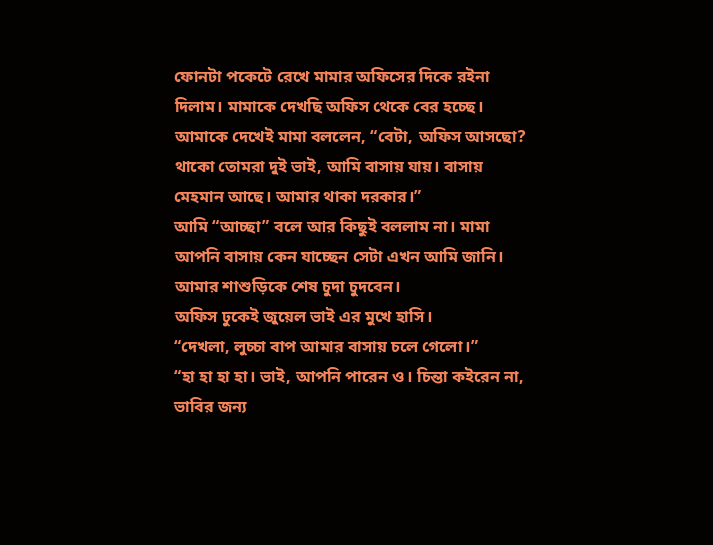ফোনটা পকেটে রেখে মামার অফিসের দিকে রইনা দিলাম। মামাকে দেখছি অফিস থেকে বের হচ্ছে। আমাকে দেখেই মামা বললেন, “বেটা, অফিস আসছো? থাকো তোমরা দুই ভাই, আমি বাসায় যায়। বাসায় মেহমান আছে। আমার থাকা দরকার।”
আমি “আচ্ছা” বলে আর কিছুই বললাম না। মামা আপনি বাসায় কেন যাচ্ছেন সেটা এখন আমি জানি। আমার শাশুড়িকে শেষ চুদা চুদবেন।
অফিস ঢুকেই জুয়েল ভাই এর মুখে হাসি।
“দেখলা, লুচ্চা বাপ আমার বাসায় চলে গেলো।”
“হা হা হা হা। ভাই, আপনি পারেন ও। চিন্তা কইরেন না, ভাবির জন্য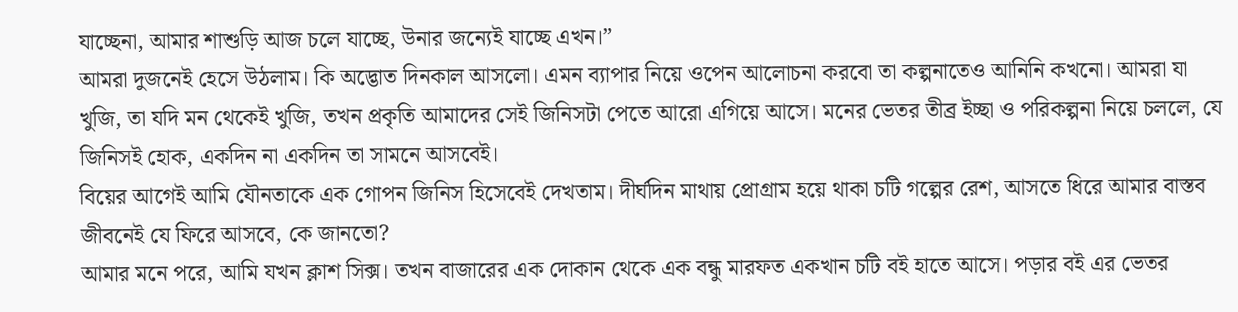যাচ্ছেনা, আমার শাশুড়ি আজ চলে যাচ্ছে, উনার জন্যেই যাচ্ছে এখন।”
আমরা দুজনেই হেসে উঠলাম। কি অদ্ভোত দিনকাল আসলো। এমন ব্যাপার নিয়ে ওপেন আলোচনা করবো তা কল্পনাতেও আনিনি কখনো। আমরা যা খুজি, তা যদি মন থেকেই খুজি, তখন প্রকৃতি আমাদের সেই জিনিসটা পেতে আরো এগিয়ে আসে। মনের ভেতর তীব্র ইচ্ছা ও পরিকল্পনা নিয়ে চললে, যে জিনিসই হোক, একদিন না একদিন তা সামনে আসবেই।
বিয়ের আগেই আমি যৌনতাকে এক গোপন জিনিস হিসেবেই দেখতাম। দীর্ঘদিন মাথায় প্রোগ্রাম হয়ে থাকা চটি গল্পের রেশ, আসতে ধিরে আমার বাস্তব জীবনেই যে ফিরে আসবে, কে জানতো?
আমার মনে পরে, আমি যখন ক্লাশ সিক্স। তখন বাজারের এক দোকান থেকে এক বন্ধু মারফত একখান চটি বই হাতে আসে। পড়ার বই এর ভেতর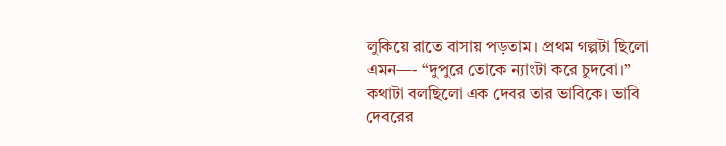লুকিয়ে রাতে বাসায় পড়তাম। প্রথম গল্পটা ছিলো এমন—- “দুপুরে তোকে ন্যাংটা করে চুদবো।” কথাটা বলছিলো এক দেবর তার ভাবিকে। ভাবি দেবরের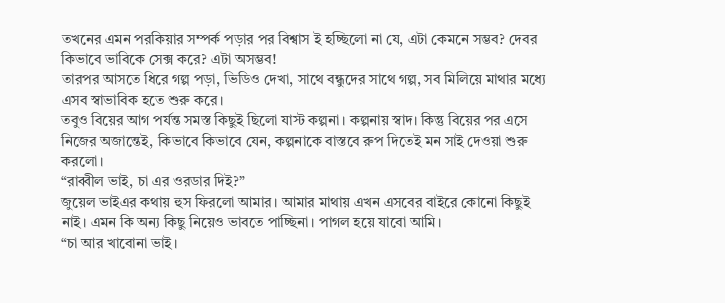তখনের এমন পরকিয়ার সম্পর্ক পড়ার পর বিশ্বাস ই হচ্ছিলো না যে, এটা কেমনে সম্ভব? দেবর কিভাবে ভাবিকে সেক্স করে? এটা অসম্ভব!
তারপর আসতে ধিরে গল্প পড়া, ভিডিও দেখা, সাথে বন্ধুদের সাথে গল্প, সব মিলিয়ে মাথার মধ্যে এসব স্বাভাবিক হতে শুরু করে।
তবুও বিয়ের আগ পর্যন্ত সমস্ত কিছুই ছিলো যাস্ট কল্পনা। কল্পনায় স্বাদ। কিন্তু বিয়ের পর এসে নিজের অজান্তেই, কিভাবে কিভাবে যেন, কল্পনাকে বাস্তবে রুপ দিতেই মন সাই দেওয়া শুরু করলো।
“রাব্বীল ভাই, চা এর ওরডার দিই?”
জুয়েল ভাইএর কথায় হুস ফিরলো আমার। আমার মাথায় এখন এসবের বাইরে কোনো কিছুই নাই। এমন কি অন্য কিছু নিয়েও ভাবতে পাচ্ছিনা। পাগল হয়ে যাবো আমি।
“চা আর খাবোনা ভাই।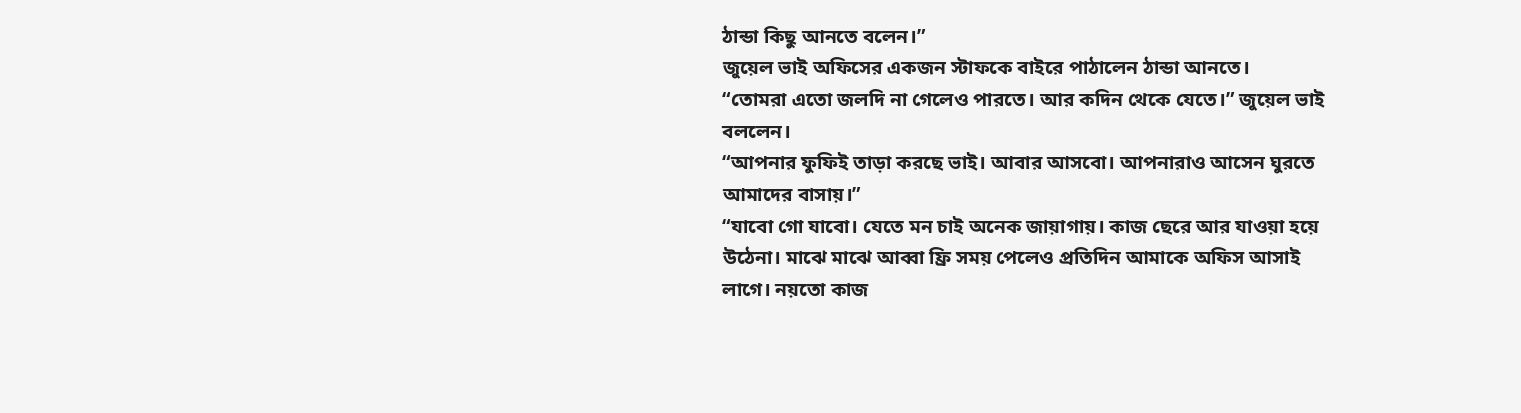ঠান্ডা কিছু আনতে বলেন।”
জুয়েল ভাই অফিসের একজন স্টাফকে বাইরে পাঠালেন ঠান্ডা আনতে।
“তোমরা এতো জলদি না গেলেও পারতে। আর কদিন থেকে যেতে।” জুয়েল ভাই বললেন।
“আপনার ফুফিই তাড়া করছে ভাই। আবার আসবো। আপনারাও আসেন ঘুরতে আমাদের বাসায়।”
“যাবো গো যাবো। যেতে মন চাই অনেক জায়াগায়। কাজ ছেরে আর যাওয়া হয়ে উঠেনা। মাঝে মাঝে আব্বা ফ্রি সময় পেলেও প্রতিদিন আমাকে অফিস আসাই লাগে। নয়তো কাজ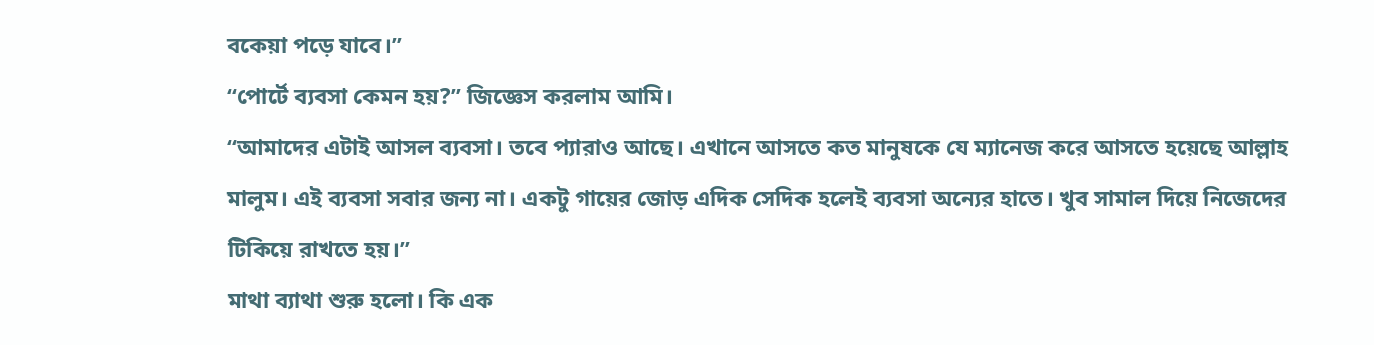বকেয়া পড়ে যাবে।”
“পোর্টে ব্যবসা কেমন হয়?” জিজ্ঞেস করলাম আমি।
“আমাদের এটাই আসল ব্যবসা। তবে প্যারাও আছে। এখানে আসতে কত মানুষকে যে ম্যানেজ করে আসতে হয়েছে আল্লাহ মালুম। এই ব্যবসা সবার জন্য না। একটু গায়ের জোড় এদিক সেদিক হলেই ব্যবসা অন্যের হাতে। খুব সামাল দিয়ে নিজেদের টিকিয়ে রাখতে হয়।”
মাথা ব্যাথা শুরু হলো। কি এক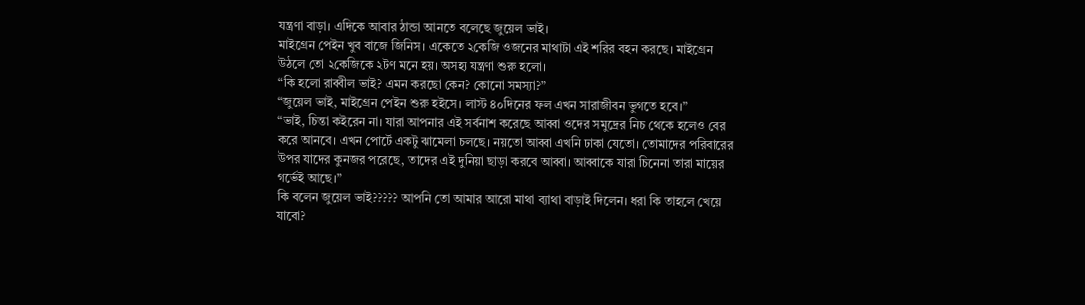যন্ত্রণা বাড়া। এদিকে আবার ঠান্ডা আনতে বলেছে জুয়েল ভাই।
মাইগ্রেন পেইন খুব বাজে জিনিস। একেতে ২কেজি ওজনের মাথাটা এই শরির বহন করছে। মাইগ্রেন উঠলে তো ২কেজিকে ২টণ মনে হয়। অসহ্য যন্ত্রণা শুরু হলো।
“কি হলো রাব্বীল ভাই? এমন করছো কেন? কোনো সমস্যা?”
“জুয়েল ভাই, মাইগ্রেন পেইন শুরু হইসে। লাস্ট ৪০দিনের ফল এখন সারাজীবন ভুগতে হবে।”
“ভাই, চিন্তা কইরেন না। যারা আপনার এই সর্বনাশ করেছে আব্বা ওদের সমুদ্রের নিচ থেকে হলেও বের করে আনবে। এখন পোর্টে একটু ঝামেলা চলছে। নয়তো আব্বা এখনি ঢাকা যেতো। তোমাদের পরিবারের উপর যাদের কুনজর পরেছে, তাদের এই দুনিয়া ছাড়া করবে আব্বা। আব্বাকে যারা চিনেনা তারা মায়ের গর্ভেই আছে।”
কি বলেন জুয়েল ভাই????? আপনি তো আমার আরো মাথা ব্যাথা বাড়াই দিলেন। ধরা কি তাহলে খেয়ে যাবো?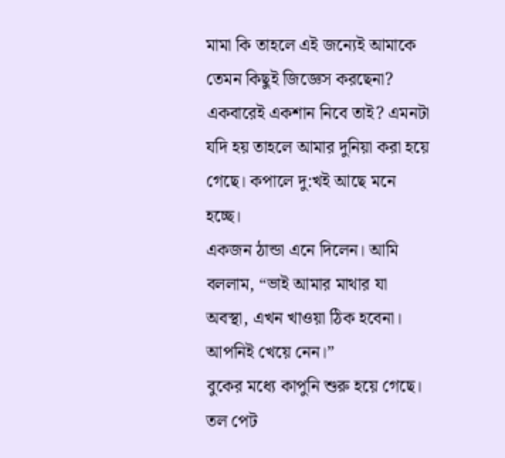মামা কি তাহলে এই জন্যেই আমাকে তেমন কিছুই জিজ্ঞেস করছেনা? একবারেই একশান নিবে তাই? এমনটা যদি হয় তাহলে আমার দুনিয়া করা হয়ে গেছে। কপালে দু:খই আছে মনে হচ্ছে।
একজন ঠান্ডা এনে দিলেন। আমি বললাম, “ভাই আমার মাথার যা অবস্থা, এখন খাওয়া ঠিক হবেনা। আপনিই খেয়ে নেন।”
বুকের মধ্যে কাপুনি শুরু হয়ে গেছে। তল পেট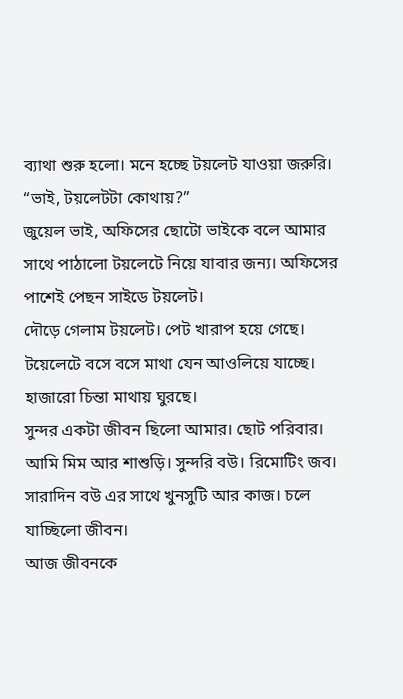ব্যাথা শুরু হলো। মনে হচ্ছে টয়লেট যাওয়া জরুরি।
“ভাই, টয়লেটটা কোথায়?”
জুয়েল ভাই, অফিসের ছোটো ভাইকে বলে আমার সাথে পাঠালো টয়লেটে নিয়ে যাবার জন্য। অফিসের পাশেই পেছন সাইডে টয়লেট।
দৌড়ে গেলাম টয়লেট। পেট খারাপ হয়ে গেছে।
টয়েলেটে বসে বসে মাথা যেন আওলিয়ে যাচ্ছে। হাজারো চিন্তা মাথায় ঘুরছে।
সুন্দর একটা জীবন ছিলো আমার। ছোট পরিবার। আমি মিম আর শাশুড়ি। সুন্দরি বউ। রিমোটিং জব। সারাদিন বউ এর সাথে খুনসুটি আর কাজ। চলে যাচ্ছিলো জীবন।
আজ জীবনকে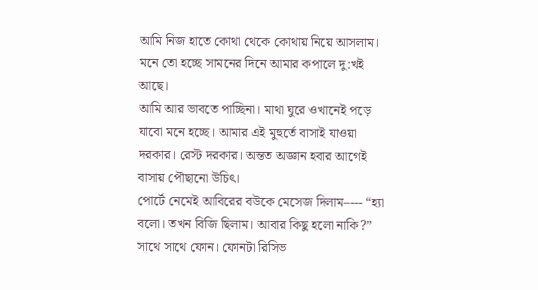আমি নিজ হাতে কোথা থেকে কোথায় নিয়ে আসলাম। মনে তো হচ্ছে সামনের দিনে আমার কপালে দু:খই আছে।
আমি আর ভাবতে পাচ্ছিনা। মাথা ঘুরে ওখানেই পড়ে যাবো মনে হচ্ছে। আমার এই মুহুর্তে বাসাই যাওয়া দরকার। রেস্ট দরকার। অন্তত অজ্ঞান হবার আগেই বাসায় পৌছানো উচিৎ।
পোর্টে নেমেই আবিরের বউকে মেসেজ দিলাম–--- “হ্যা বলো। তখন বিজি ছিলাম। আবার কিছু হলো নাকি?”
সাথে সাথে ফোন। ফোনটা রিসিভ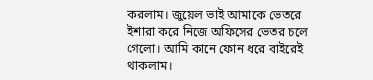করলাম। জুয়েল ভাই আমাকে ভেতরে ইশারা করে নিজে অফিসের ভেতর চলে গেলো। আমি কানে ফোন ধরে বাইরেই থাকলাম।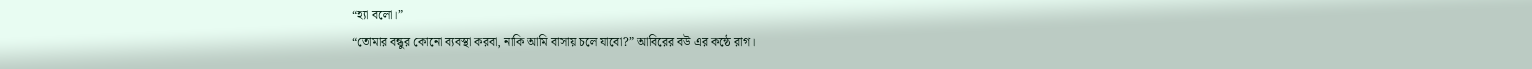“হ্যা বলো।”
“তোমার বন্ধুর কোনো ব্যবস্থা করবা, নাকি আমি বাসায় চলে যাবো?” আবিরের বউ এর কন্ঠে রাগ।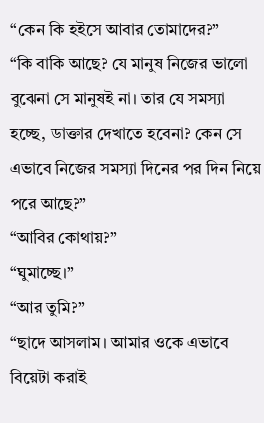“কেন কি হইসে আবার তোমাদের?”
“কি বাকি আছে? যে মানুষ নিজের ভালো বুঝেনা সে মানুষই না। তার যে সমস্যা হচ্ছে, ডাক্তার দেখাতে হবেনা? কেন সে এভাবে নিজের সমস্যা দিনের পর দিন নিয়ে পরে আছে?”
“আবির কোথায়?”
“ঘুমাচ্ছে।”
“আর তুমি?”
“ছাদে আসলাম। আমার ওকে এভাবে বিয়েটা করাই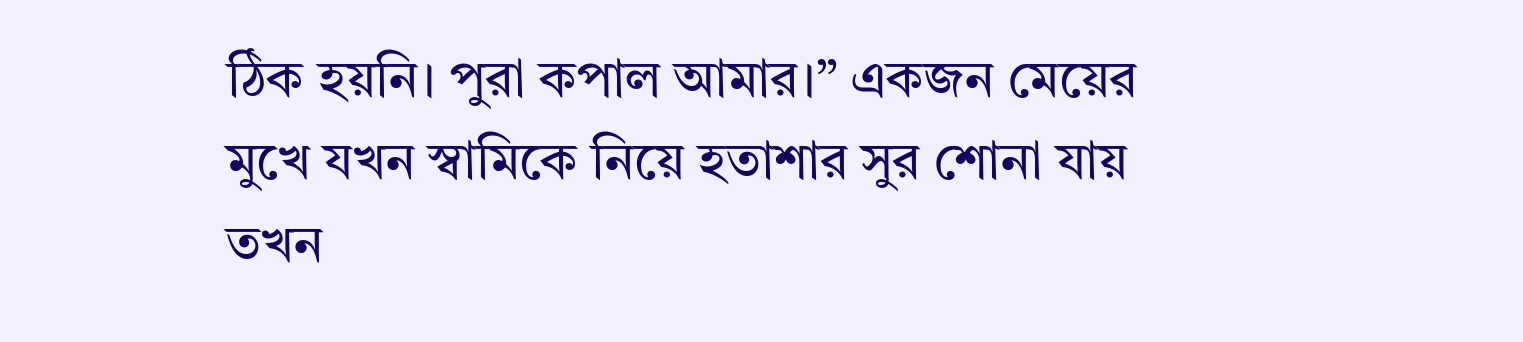ঠিক হয়নি। পুরা কপাল আমার।” একজন মেয়ের মুখে যখন স্বামিকে নিয়ে হতাশার সুর শোনা যায় তখন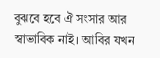বুঝবে হবে ঐ সংসার আর স্বাভাবিক নাই। আবির যখন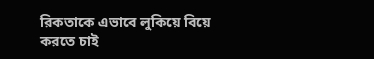রিকতাকে এভাবে লুকিয়ে বিয়ে করতে চাই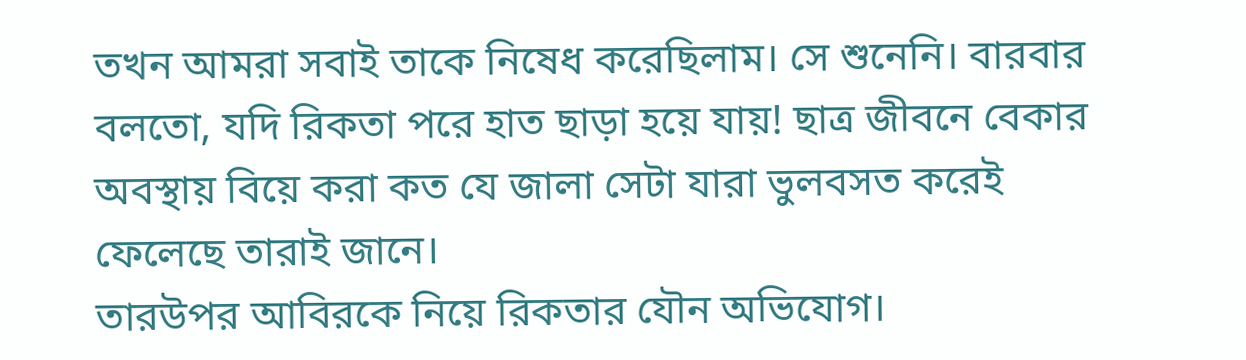তখন আমরা সবাই তাকে নিষেধ করেছিলাম। সে শুনেনি। বারবার বলতো, যদি রিকতা পরে হাত ছাড়া হয়ে যায়! ছাত্র জীবনে বেকার অবস্থায় বিয়ে করা কত যে জালা সেটা যারা ভুলবসত করেই ফেলেছে তারাই জানে।
তারউপর আবিরকে নিয়ে রিকতার যৌন অভিযোগ।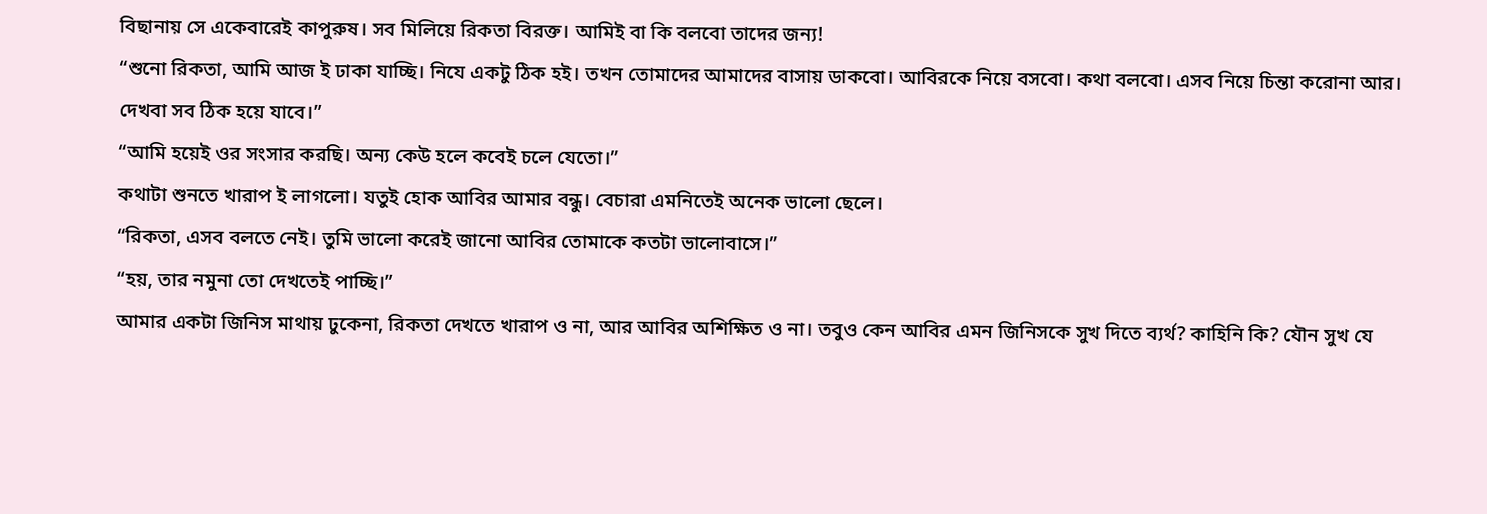বিছানায় সে একেবারেই কাপুরুষ। সব মিলিয়ে রিকতা বিরক্ত। আমিই বা কি বলবো তাদের জন্য!
“শুনো রিকতা, আমি আজ ই ঢাকা যাচ্ছি। নিযে একটু ঠিক হই। তখন তোমাদের আমাদের বাসায় ডাকবো। আবিরকে নিয়ে বসবো। কথা বলবো। এসব নিয়ে চিন্তা করোনা আর। দেখবা সব ঠিক হয়ে যাবে।”
“আমি হয়েই ওর সংসার করছি। অন্য কেউ হলে কবেই চলে যেতো।”
কথাটা শুনতে খারাপ ই লাগলো। যতুই হোক আবির আমার বন্ধু। বেচারা এমনিতেই অনেক ভালো ছেলে।
“রিকতা, এসব বলতে নেই। তুমি ভালো করেই জানো আবির তোমাকে কতটা ভালোবাসে।”
“হয়, তার নমুনা তো দেখতেই পাচ্ছি।”
আমার একটা জিনিস মাথায় ঢুকেনা, রিকতা দেখতে খারাপ ও না, আর আবির অশিক্ষিত ও না। তবুও কেন আবির এমন জিনিসকে সুখ দিতে ব্যর্থ? কাহিনি কি? যৌন সুখ যে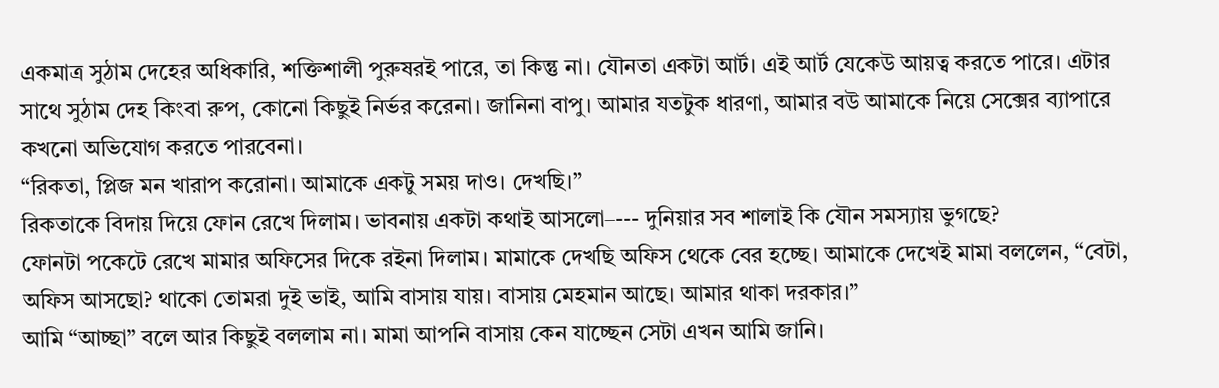একমাত্র সুঠাম দেহের অধিকারি, শক্তিশালী পুরুষরই পারে, তা কিন্তু না। যৌনতা একটা আর্ট। এই আর্ট যেকেউ আয়ত্ব করতে পারে। এটার সাথে সুঠাম দেহ কিংবা রুপ, কোনো কিছুই নির্ভর করেনা। জানিনা বাপু। আমার যতটুক ধারণা, আমার বউ আমাকে নিয়ে সেক্সের ব্যাপারে কখনো অভিযোগ করতে পারবেনা।
“রিকতা, প্লিজ মন খারাপ করোনা। আমাকে একটু সময় দাও। দেখছি।”
রিকতাকে বিদায় দিয়ে ফোন রেখে দিলাম। ভাবনায় একটা কথাই আসলো–--- দুনিয়ার সব শালাই কি যৌন সমস্যায় ভুগছে?
ফোনটা পকেটে রেখে মামার অফিসের দিকে রইনা দিলাম। মামাকে দেখছি অফিস থেকে বের হচ্ছে। আমাকে দেখেই মামা বললেন, “বেটা, অফিস আসছো? থাকো তোমরা দুই ভাই, আমি বাসায় যায়। বাসায় মেহমান আছে। আমার থাকা দরকার।”
আমি “আচ্ছা” বলে আর কিছুই বললাম না। মামা আপনি বাসায় কেন যাচ্ছেন সেটা এখন আমি জানি।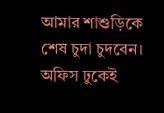আমার শাশুড়িকে শেষ চুদা চুদবেন।
অফিস ঢুকেই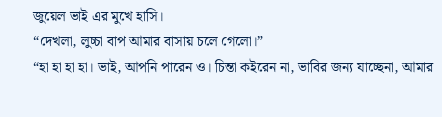জুয়েল ভাই এর মুখে হাসি।
“দেখলা, লুচ্চা বাপ আমার বাসায় চলে গেলো।”
“হা হা হা হা। ভাই, আপনি পারেন ও। চিন্তা কইরেন না, ভাবির জন্য যাচ্ছেনা, আমার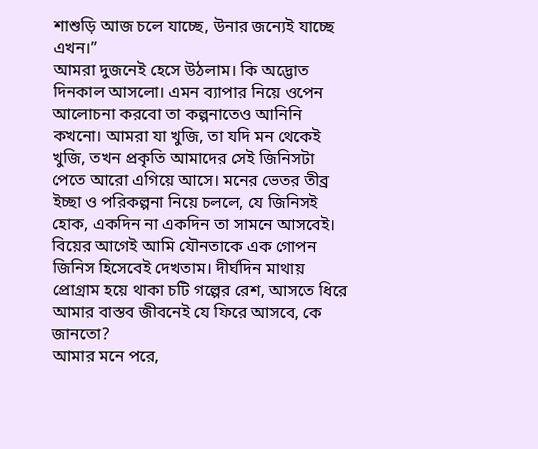শাশুড়ি আজ চলে যাচ্ছে, উনার জন্যেই যাচ্ছে এখন।”
আমরা দুজনেই হেসে উঠলাম। কি অদ্ভোত দিনকাল আসলো। এমন ব্যাপার নিয়ে ওপেন আলোচনা করবো তা কল্পনাতেও আনিনি কখনো। আমরা যা খুজি, তা যদি মন থেকেই খুজি, তখন প্রকৃতি আমাদের সেই জিনিসটা পেতে আরো এগিয়ে আসে। মনের ভেতর তীব্র ইচ্ছা ও পরিকল্পনা নিয়ে চললে, যে জিনিসই হোক, একদিন না একদিন তা সামনে আসবেই।
বিয়ের আগেই আমি যৌনতাকে এক গোপন জিনিস হিসেবেই দেখতাম। দীর্ঘদিন মাথায় প্রোগ্রাম হয়ে থাকা চটি গল্পের রেশ, আসতে ধিরে আমার বাস্তব জীবনেই যে ফিরে আসবে, কে জানতো?
আমার মনে পরে,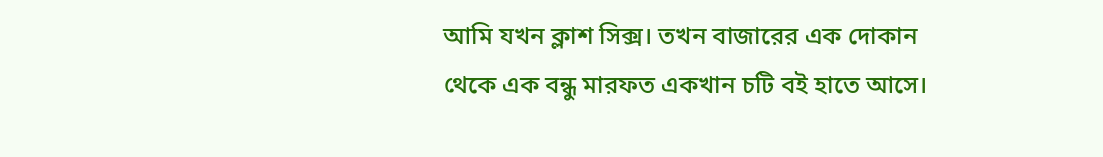আমি যখন ক্লাশ সিক্স। তখন বাজারের এক দোকান থেকে এক বন্ধু মারফত একখান চটি বই হাতে আসে।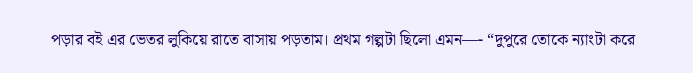পড়ার বই এর ভেতর লুকিয়ে রাতে বাসায় পড়তাম। প্রথম গল্পটা ছিলো এমন—- “দুপুরে তোকে ন্যাংটা করে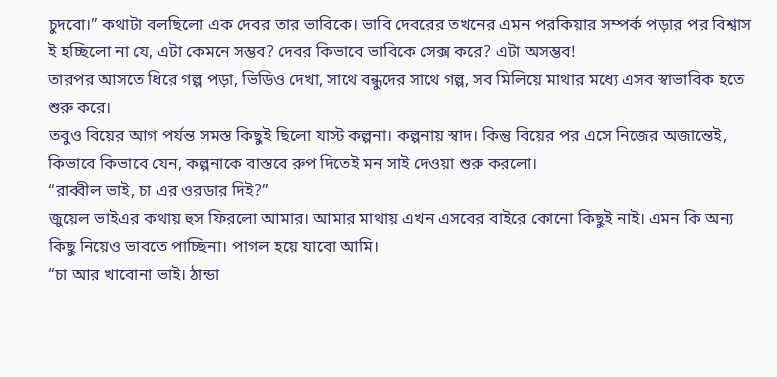চুদবো।” কথাটা বলছিলো এক দেবর তার ভাবিকে। ভাবি দেবরের তখনের এমন পরকিয়ার সম্পর্ক পড়ার পর বিশ্বাস ই হচ্ছিলো না যে, এটা কেমনে সম্ভব? দেবর কিভাবে ভাবিকে সেক্স করে? এটা অসম্ভব!
তারপর আসতে ধিরে গল্প পড়া, ভিডিও দেখা, সাথে বন্ধুদের সাথে গল্প, সব মিলিয়ে মাথার মধ্যে এসব স্বাভাবিক হতে শুরু করে।
তবুও বিয়ের আগ পর্যন্ত সমস্ত কিছুই ছিলো যাস্ট কল্পনা। কল্পনায় স্বাদ। কিন্তু বিয়ের পর এসে নিজের অজান্তেই, কিভাবে কিভাবে যেন, কল্পনাকে বাস্তবে রুপ দিতেই মন সাই দেওয়া শুরু করলো।
“রাব্বীল ভাই, চা এর ওরডার দিই?”
জুয়েল ভাইএর কথায় হুস ফিরলো আমার। আমার মাথায় এখন এসবের বাইরে কোনো কিছুই নাই। এমন কি অন্য কিছু নিয়েও ভাবতে পাচ্ছিনা। পাগল হয়ে যাবো আমি।
“চা আর খাবোনা ভাই। ঠান্ডা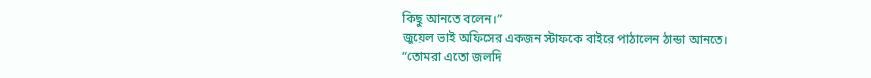কিছু আনতে বলেন।”
জুয়েল ভাই অফিসের একজন স্টাফকে বাইরে পাঠালেন ঠান্ডা আনতে।
“তোমরা এতো জলদি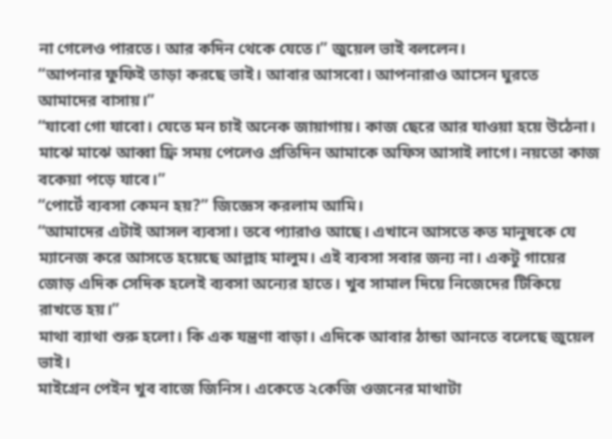না গেলেও পারতে। আর কদিন থেকে যেতে।” জুয়েল ভাই বললেন।
“আপনার ফুফিই তাড়া করছে ভাই। আবার আসবো। আপনারাও আসেন ঘুরতে আমাদের বাসায়।”
“যাবো গো যাবো। যেতে মন চাই অনেক জায়াগায়। কাজ ছেরে আর যাওয়া হয়ে উঠেনা। মাঝে মাঝে আব্বা ফ্রি সময় পেলেও প্রতিদিন আমাকে অফিস আসাই লাগে। নয়তো কাজ বকেয়া পড়ে যাবে।”
“পোর্টে ব্যবসা কেমন হয়?” জিজ্ঞেস করলাম আমি।
“আমাদের এটাই আসল ব্যবসা। তবে প্যারাও আছে। এখানে আসতে কত মানুষকে যে ম্যানেজ করে আসতে হয়েছে আল্লাহ মালুম। এই ব্যবসা সবার জন্য না। একটু গায়ের জোড় এদিক সেদিক হলেই ব্যবসা অন্যের হাতে। খুব সামাল দিয়ে নিজেদের টিকিয়ে রাখতে হয়।”
মাথা ব্যাথা শুরু হলো। কি এক যন্ত্রণা বাড়া। এদিকে আবার ঠান্ডা আনতে বলেছে জুয়েল ভাই।
মাইগ্রেন পেইন খুব বাজে জিনিস। একেতে ২কেজি ওজনের মাথাটা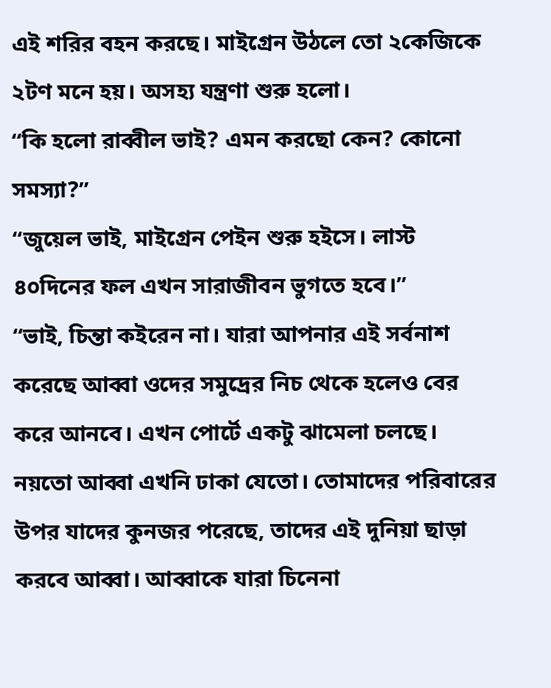এই শরির বহন করছে। মাইগ্রেন উঠলে তো ২কেজিকে ২টণ মনে হয়। অসহ্য যন্ত্রণা শুরু হলো।
“কি হলো রাব্বীল ভাই? এমন করছো কেন? কোনো সমস্যা?”
“জুয়েল ভাই, মাইগ্রেন পেইন শুরু হইসে। লাস্ট ৪০দিনের ফল এখন সারাজীবন ভুগতে হবে।”
“ভাই, চিন্তা কইরেন না। যারা আপনার এই সর্বনাশ করেছে আব্বা ওদের সমুদ্রের নিচ থেকে হলেও বের করে আনবে। এখন পোর্টে একটু ঝামেলা চলছে। নয়তো আব্বা এখনি ঢাকা যেতো। তোমাদের পরিবারের উপর যাদের কুনজর পরেছে, তাদের এই দুনিয়া ছাড়া করবে আব্বা। আব্বাকে যারা চিনেনা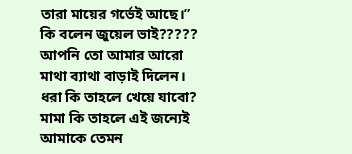তারা মায়ের গর্ভেই আছে।”
কি বলেন জুয়েল ভাই????? আপনি তো আমার আরো মাথা ব্যাথা বাড়াই দিলেন। ধরা কি তাহলে খেয়ে যাবো? মামা কি তাহলে এই জন্যেই আমাকে তেমন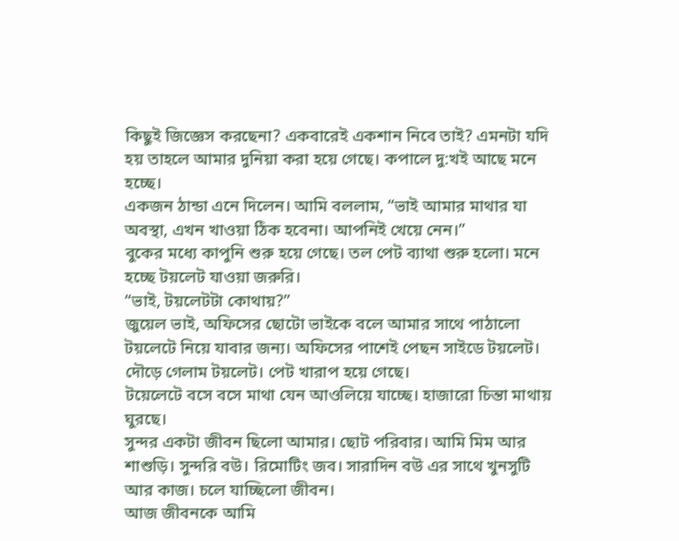কিছুই জিজ্ঞেস করছেনা? একবারেই একশান নিবে তাই? এমনটা যদি হয় তাহলে আমার দুনিয়া করা হয়ে গেছে। কপালে দু:খই আছে মনে হচ্ছে।
একজন ঠান্ডা এনে দিলেন। আমি বললাম, “ভাই আমার মাথার যা অবস্থা, এখন খাওয়া ঠিক হবেনা। আপনিই খেয়ে নেন।”
বুকের মধ্যে কাপুনি শুরু হয়ে গেছে। তল পেট ব্যাথা শুরু হলো। মনে হচ্ছে টয়লেট যাওয়া জরুরি।
“ভাই, টয়লেটটা কোথায়?”
জুয়েল ভাই, অফিসের ছোটো ভাইকে বলে আমার সাথে পাঠালো টয়লেটে নিয়ে যাবার জন্য। অফিসের পাশেই পেছন সাইডে টয়লেট।
দৌড়ে গেলাম টয়লেট। পেট খারাপ হয়ে গেছে।
টয়েলেটে বসে বসে মাথা যেন আওলিয়ে যাচ্ছে। হাজারো চিন্তা মাথায় ঘুরছে।
সুন্দর একটা জীবন ছিলো আমার। ছোট পরিবার। আমি মিম আর শাশুড়ি। সুন্দরি বউ। রিমোটিং জব। সারাদিন বউ এর সাথে খুনসুটি আর কাজ। চলে যাচ্ছিলো জীবন।
আজ জীবনকে আমি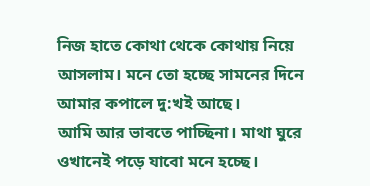নিজ হাতে কোথা থেকে কোথায় নিয়ে আসলাম। মনে তো হচ্ছে সামনের দিনে আমার কপালে দু:খই আছে।
আমি আর ভাবতে পাচ্ছিনা। মাথা ঘুরে ওখানেই পড়ে যাবো মনে হচ্ছে।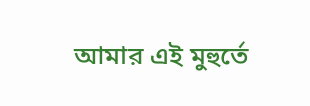আমার এই মুহুর্তে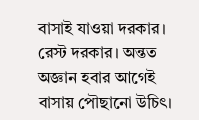বাসাই যাওয়া দরকার। রেস্ট দরকার। অন্তত অজ্ঞান হবার আগেই বাসায় পৌছানো উচিৎ।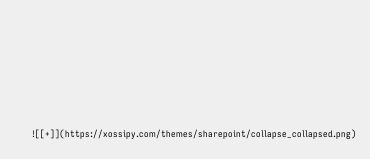![[+]](https://xossipy.com/themes/sharepoint/collapse_collapsed.png)